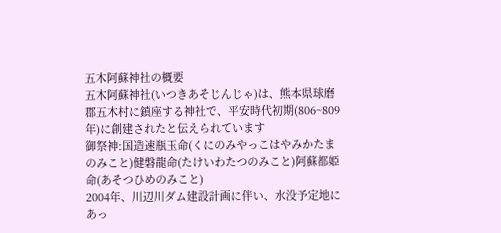五木阿蘇神社の概要
五木阿蘇神社(いつきあそじんじゃ)は、熊本県球磨郡五木村に鎮座する神社で、平安時代初期(806~809年)に創建されたと伝えられています
御祭神:国造速瓶玉命(くにのみやっこはやみかたまのみこと)健磐龍命(たけいわたつのみこと)阿蘇都姫命(あそつひめのみこと)
2004年、川辺川ダム建設計画に伴い、水没予定地にあっ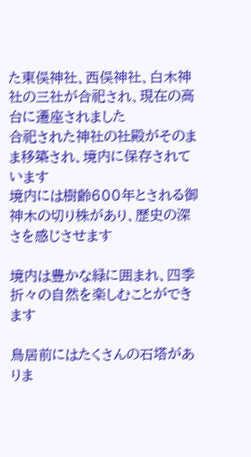た東俣神社、西俣神社、白木神社の三社が合祀され、現在の高台に遷座されました
合祀された神社の社殿がそのまま移築され、境内に保存されています
境内には樹齢600年とされる御神木の切り株があり、歴史の深さを感じさせます

境内は豊かな緑に囲まれ、四季折々の自然を楽しむことができます

鳥居前にはたくさんの石塔がありま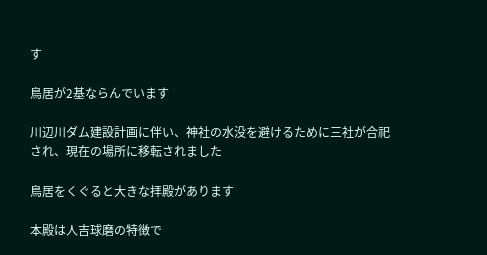す

鳥居が2基ならんでいます

川辺川ダム建設計画に伴い、神社の水没を避けるために三社が合祀され、現在の場所に移転されました

鳥居をくぐると大きな拝殿があります

本殿は人吉球磨の特徴で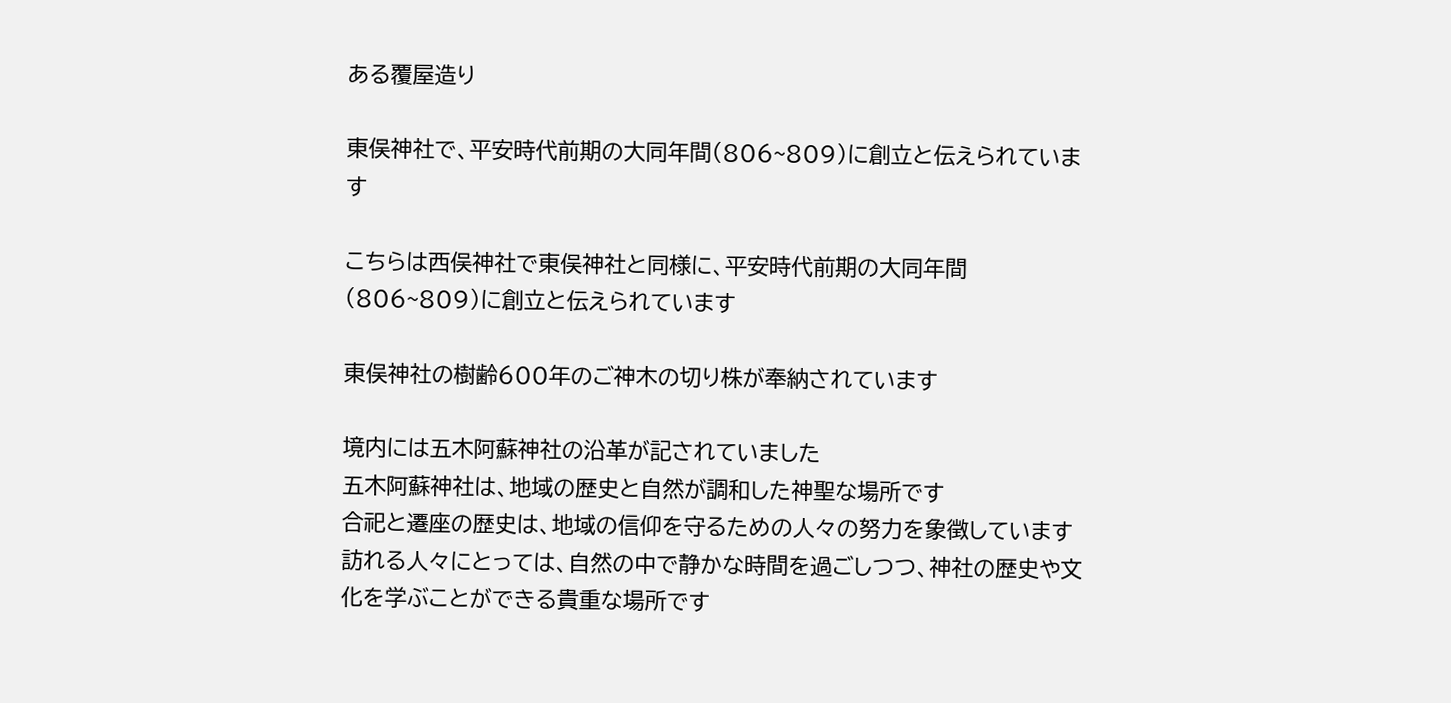ある覆屋造り

東俣神社で、平安時代前期の大同年間(806~809)に創立と伝えられています

こちらは西俣神社で東俣神社と同様に、平安時代前期の大同年間(806~809)に創立と伝えられています

東俣神社の樹齢600年のご神木の切り株が奉納されています

境内には五木阿蘇神社の沿革が記されていました
五木阿蘇神社は、地域の歴史と自然が調和した神聖な場所です
合祀と遷座の歴史は、地域の信仰を守るための人々の努力を象徴しています
訪れる人々にとっては、自然の中で静かな時間を過ごしつつ、神社の歴史や文化を学ぶことができる貴重な場所です